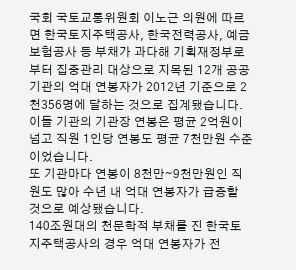국회 국토교통위원회 이노근 의원에 따르면 한국토지주택공사, 한국전력공사, 예금보험공사 등 부채가 과다해 기획재정부로부터 집중관리 대상으로 지목된 12개 공공기관의 억대 연봉자가 2012년 기준으로 2천356명에 달하는 것으로 집계됐습니다.
이들 기관의 기관장 연봉은 평균 2억원이 넘고 직원 1인당 연봉도 평균 7천만원 수준이었습니다.
또 기관마다 연봉이 8천만∼9천만원인 직원도 많아 수년 내 억대 연봉자가 급증할 것으로 예상됐습니다.
140조원대의 천문학적 부채를 진 한국토지주택공사의 경우 억대 연봉자가 전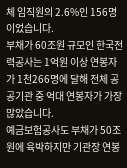체 임직원의 2.6%인 156명이었습니다.
부채가 60조원 규모인 한국전력공사는 1억원 이상 연봉자가 1천266명에 달해 전체 공공기관 중 억대 연봉자가 가장 많았습니다.
예금보험공사도 부채가 50조원에 육박하지만 기관장 연봉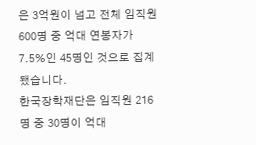은 3억원이 넘고 전체 임직원 600명 중 억대 연봉자가 7.5%인 45명인 것으로 집계됐습니다.
한국장학재단은 임직원 216명 중 30명이 억대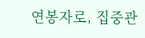연봉자로, 집중관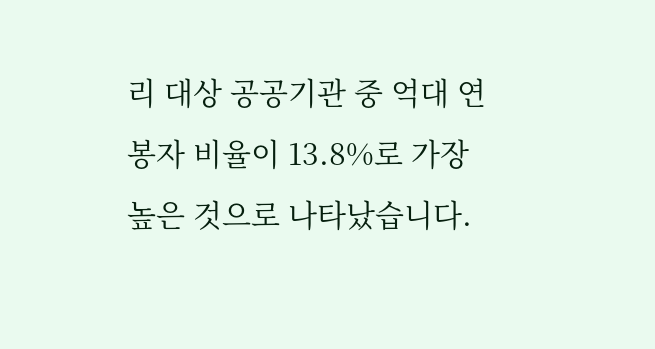리 대상 공공기관 중 억대 연봉자 비율이 13.8%로 가장 높은 것으로 나타났습니다.